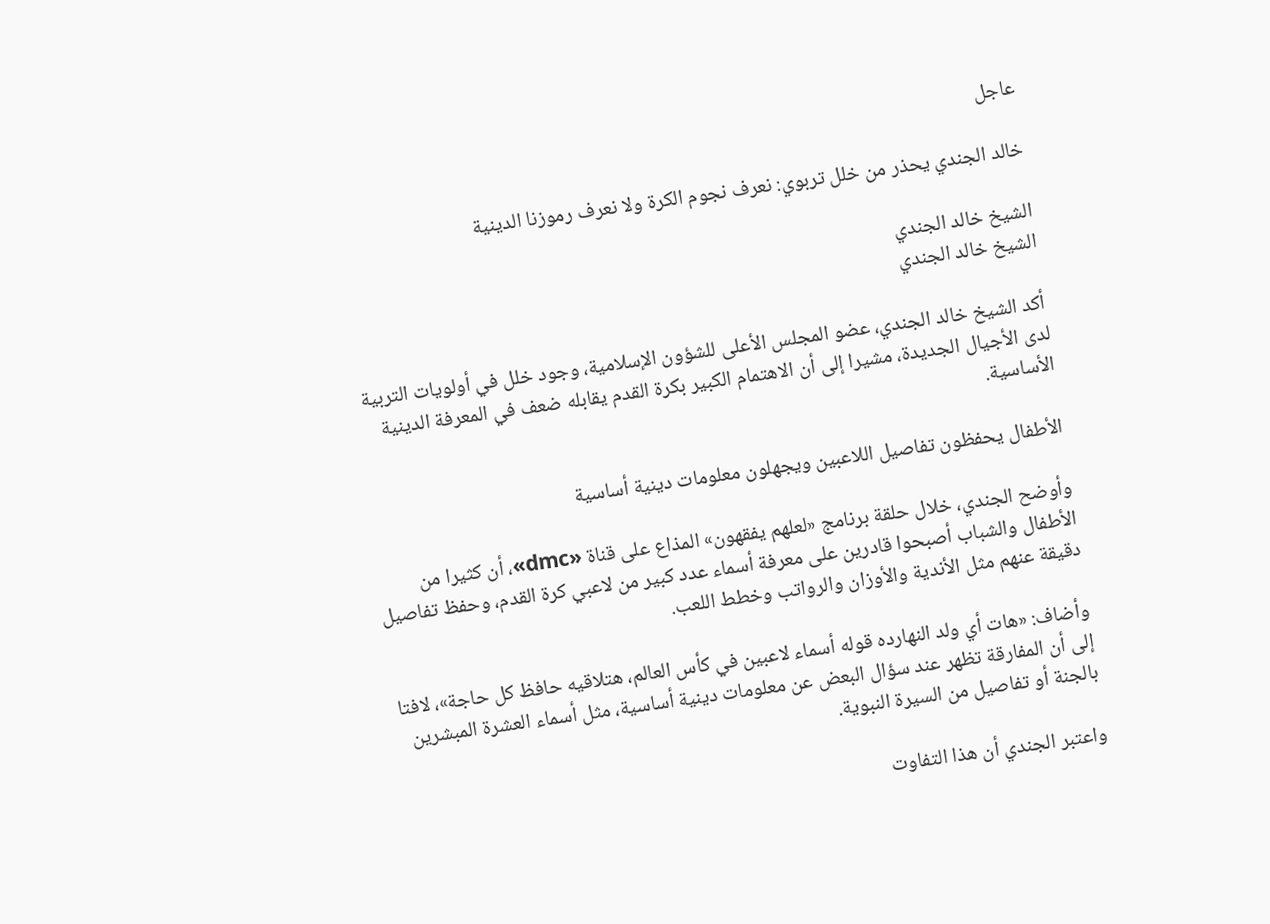عاجل

خالد الجندي يحذر من خلل تربوي: نعرف نجوم الكرة ولا نعرف رموزنا الدينية

الشيخ خالد الجندي
الشيخ خالد الجندي

أكد الشيخ خالد الجندي، عضو المجلس الأعلى للشؤون الإسلامية، وجود خلل في أولويات التربية لدى الأجيال الجديدة، مشيرا إلى أن الاهتمام الكبير بكرة القدم يقابله ضعف في المعرفة الدينية الأساسية.

الأطفال يحفظون تفاصيل اللاعبين ويجهلون معلومات دينية أساسية

وأوضح الجندي، خلال حلقة برنامج «لعلهم يفقهون» المذاع على قناة «dmc»، أن كثيرا من الأطفال والشباب أصبحوا قادرين على معرفة أسماء عدد كبير من لاعبي كرة القدم، وحفظ تفاصيل دقيقة عنهم مثل الأندية والأوزان والرواتب وخطط اللعب.

وأضاف: «هات أي ولد النهارده قوله أسماء لاعبين في كأس العالم، هتلاقيه حافظ كل حاجة»، لافتا إلى أن المفارقة تظهر عند سؤال البعض عن معلومات دينية أساسية، مثل أسماء العشرة المبشرين بالجنة أو تفاصيل من السيرة النبوية.

واعتبر الجندي أن هذا التفاوت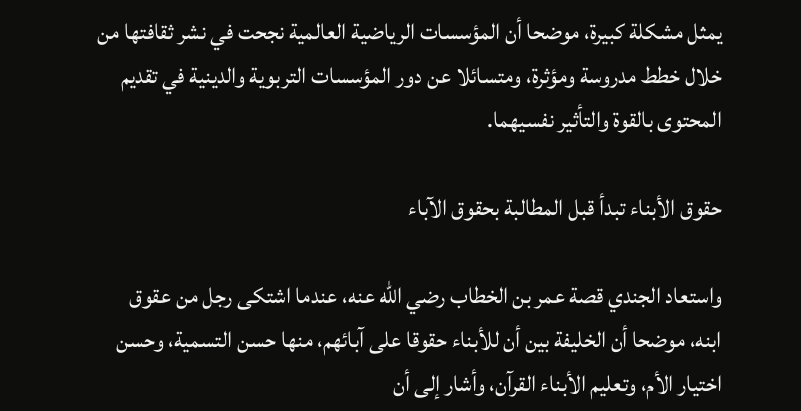يمثل مشكلة كبيرة، موضحا أن المؤسسات الرياضية العالمية نجحت في نشر ثقافتها من خلال خطط مدروسة ومؤثرة، ومتسائلا عن دور المؤسسات التربوية والدينية في تقديم المحتوى بالقوة والتأثير نفسيهما.

حقوق الأبناء تبدأ قبل المطالبة بحقوق الآباء

واستعاد الجندي قصة عمر بن الخطاب رضي الله عنه، عندما اشتكى رجل من عقوق ابنه، موضحا أن الخليفة بين أن للأبناء حقوقا على آبائهم، منها حسن التسمية، وحسن اختيار الأم، وتعليم الأبناء القرآن، وأشار إلى أن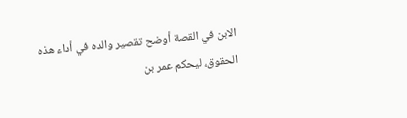الابن في القصة أوضح تقصير والده في أداء هذه الحقوق، ليحكم عمر بن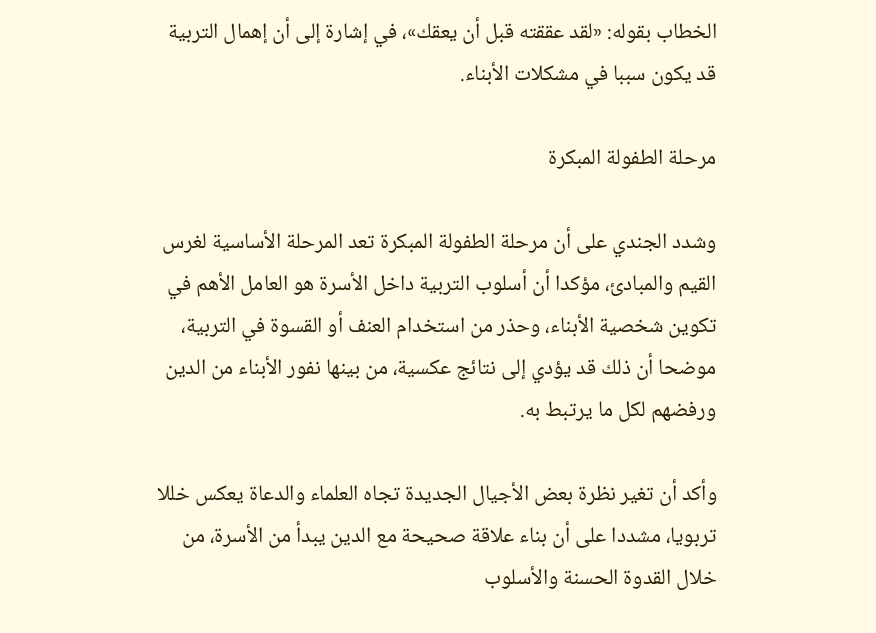الخطاب بقوله: «لقد عققته قبل أن يعقك»، في إشارة إلى أن إهمال التربية قد يكون سببا في مشكلات الأبناء.

مرحلة الطفولة المبكرة

وشدد الجندي على أن مرحلة الطفولة المبكرة تعد المرحلة الأساسية لغرس القيم والمبادئ، مؤكدا أن أسلوب التربية داخل الأسرة هو العامل الأهم في تكوين شخصية الأبناء، وحذر من استخدام العنف أو القسوة في التربية، موضحا أن ذلك قد يؤدي إلى نتائج عكسية، من بينها نفور الأبناء من الدين ورفضهم لكل ما يرتبط به.

وأكد أن تغير نظرة بعض الأجيال الجديدة تجاه العلماء والدعاة يعكس خللا تربويا، مشددا على أن بناء علاقة صحيحة مع الدين يبدأ من الأسرة، من خلال القدوة الحسنة والأسلوب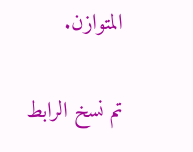المتوازن.

تم نسخ الرابط